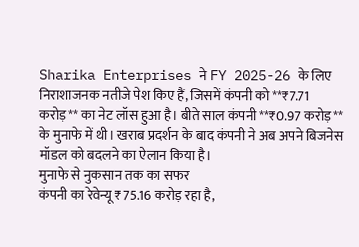Sharika Enterprises ने FY 2025-26 के लिए निराशाजनक नतीजे पेश किए हैं, जिसमें कंपनी को **₹7.71 करोड़** का नेट लॉस हुआ है। बीते साल कंपनी **₹0.97 करोड़** के मुनाफे में थी। खराब प्रदर्शन के बाद कंपनी ने अब अपने बिजनेस मॉडल को बदलने का ऐलान किया है।
मुनाफे से नुकसान तक का सफर
कंपनी का रेवेन्यू ₹75.16 करोड़ रहा है,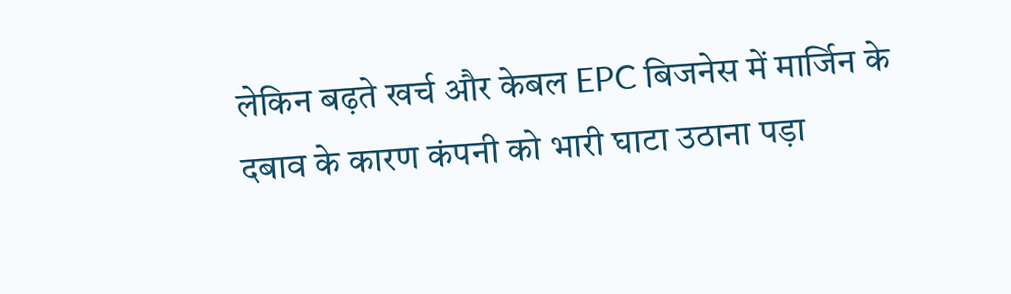लेकिन बढ़ते खर्च और केबल EPC बिजनेस में मार्जिन के दबाव के कारण कंपनी को भारी घाटा उठाना पड़ा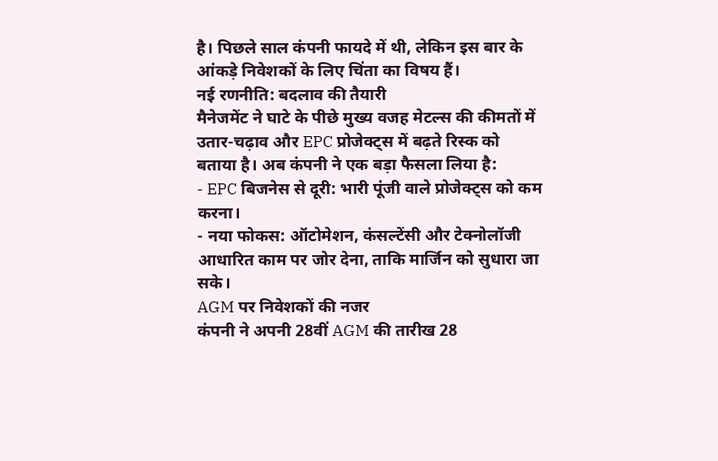है। पिछले साल कंपनी फायदे में थी, लेकिन इस बार के आंकड़े निवेशकों के लिए चिंता का विषय हैं।
नई रणनीति: बदलाव की तैयारी
मैनेजमेंट ने घाटे के पीछे मुख्य वजह मेटल्स की कीमतों में उतार-चढ़ाव और EPC प्रोजेक्ट्स में बढ़ते रिस्क को बताया है। अब कंपनी ने एक बड़ा फैसला लिया है:
- EPC बिजनेस से दूरी: भारी पूंजी वाले प्रोजेक्ट्स को कम करना।
- नया फोकस: ऑटोमेशन, कंसल्टेंसी और टेक्नोलॉजी आधारित काम पर जोर देना, ताकि मार्जिन को सुधारा जा सके।
AGM पर निवेशकों की नजर
कंपनी ने अपनी 28वीं AGM की तारीख 28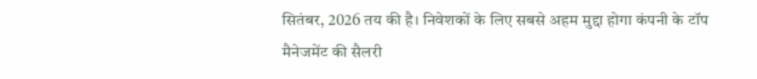सितंबर, 2026 तय की है। निवेशकों के लिए सबसे अहम मुद्दा होगा कंपनी के टॉप मैनेजमेंट की सैलरी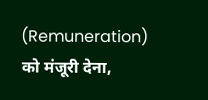(Remuneration) को मंजूरी देना,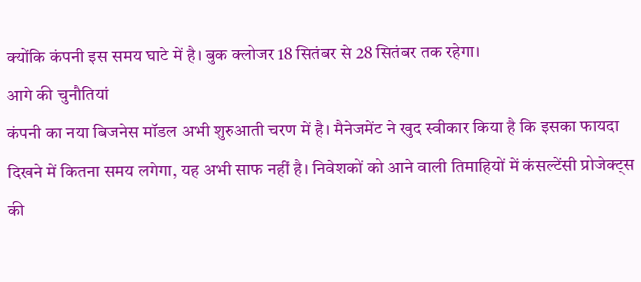क्योंकि कंपनी इस समय घाटे में है। बुक क्लोजर 18 सितंबर से 28 सितंबर तक रहेगा।
आगे की चुनौतियां
कंपनी का नया बिजनेस मॉडल अभी शुरुआती चरण में है। मैनेजमेंट ने खुद स्वीकार किया है कि इसका फायदा दिखने में कितना समय लगेगा, यह अभी साफ नहीं है। निवेशकों को आने वाली तिमाहियों में कंसल्टेंसी प्रोजेक्ट्स की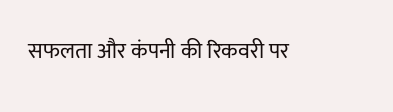सफलता और कंपनी की रिकवरी पर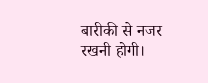बारीकी से नजर रखनी होगी।